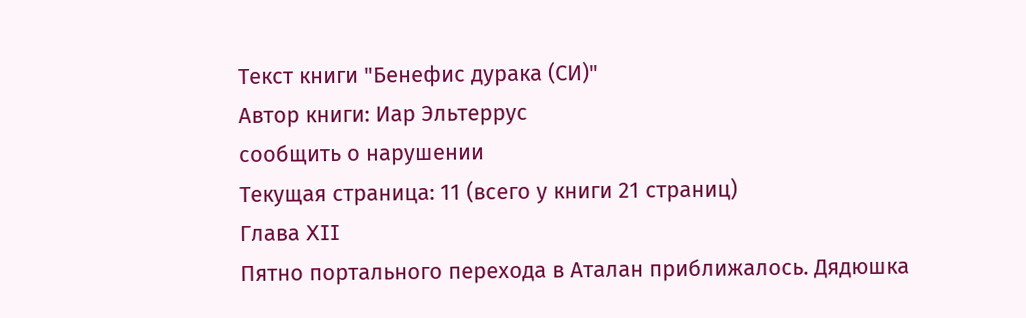Текст книги "Бенефис дурака (СИ)"
Автор книги: Иар Эльтеррус
сообщить о нарушении
Текущая страница: 11 (всего у книги 21 страниц)
Глава XII
Пятно портального перехода в Аталан приближалось. Дядюшка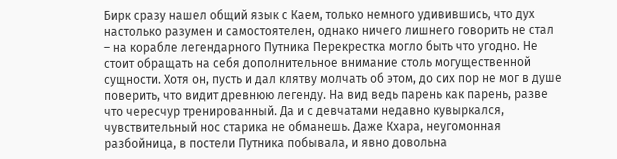Бирк сразу нашел общий язык с Каем, только немного удивившись, что дух настолько разумен и самостоятелен, однако ничего лишнего говорить не стал – на корабле легендарного Путника Перекрестка могло быть что угодно. Не стоит обращать на себя дополнительное внимание столь могущественной сущности. Хотя он, пусть и дал клятву молчать об этом, до сих пор не мог в душе поверить, что видит древнюю легенду. На вид ведь парень как парень, разве что чересчур тренированный. Да и с девчатами недавно кувыркался, чувствительный нос старика не обманешь. Даже Кхара, неугомонная разбойница, в постели Путника побывала, и явно довольна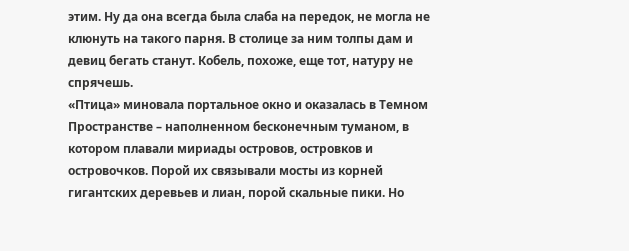этим. Ну да она всегда была слаба на передок, не могла не клюнуть на такого парня. В столице за ним толпы дам и девиц бегать станут. Кобель, похоже, еще тот, натуру не спрячешь.
«Птица» миновала портальное окно и оказалась в Темном Пространстве – наполненном бесконечным туманом, в котором плавали мириады островов, островков и островочков. Порой их связывали мосты из корней гигантских деревьев и лиан, порой скальные пики. Но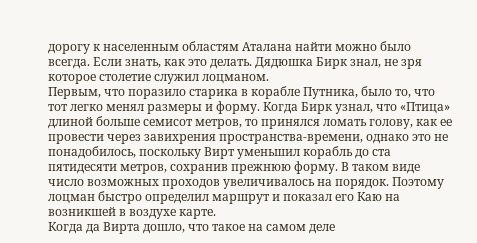дорогу к населенным областям Аталана найти можно было всегда. Если знать, как это делать. Дядюшка Бирк знал, не зря которое столетие служил лоцманом.
Первым, что поразило старика в корабле Путника, было то, что тот легко менял размеры и форму. Когда Бирк узнал, что «Птица» длиной больше семисот метров, то принялся ломать голову, как ее провести через завихрения пространства-времени, однако это не понадобилось, поскольку Вирт уменьшил корабль до ста пятидесяти метров, сохранив прежнюю форму. В таком виде число возможных проходов увеличивалось на порядок. Поэтому лоцман быстро определил маршрут и показал его Каю на возникшей в воздухе карте.
Когда да Вирта дошло, что такое на самом деле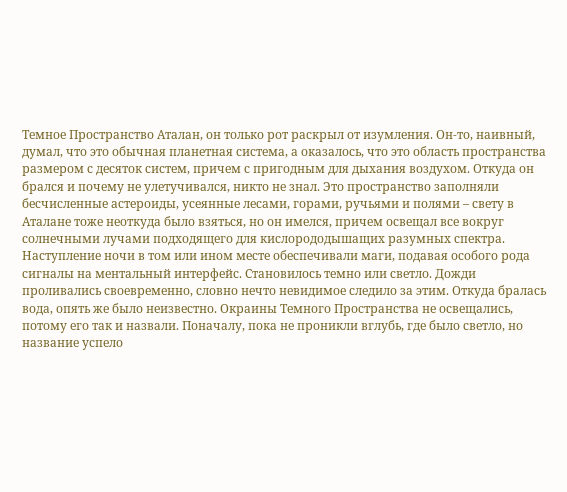Темное Пространство Аталан, он только рот раскрыл от изумления. Он-то, наивный, думал, что это обычная планетная система, а оказалось, что это область пространства размером с десяток систем, причем с пригодным для дыхания воздухом. Откуда он брался и почему не улетучивался, никто не знал. Это пространство заполняли бесчисленные астероиды, усеянные лесами, горами, ручьями и полями – свету в Аталане тоже неоткуда было взяться, но он имелся, причем освещал все вокруг солнечными лучами подходящего для кислорододышащих разумных спектра. Наступление ночи в том или ином месте обеспечивали маги, подавая особого рода сигналы на ментальный интерфейс. Становилось темно или светло. Дожди проливались своевременно, словно нечто невидимое следило за этим. Откуда бралась вода, опять же было неизвестно. Окраины Темного Пространства не освещались, потому его так и назвали. Поначалу, пока не проникли вглубь, где было светло, но название успело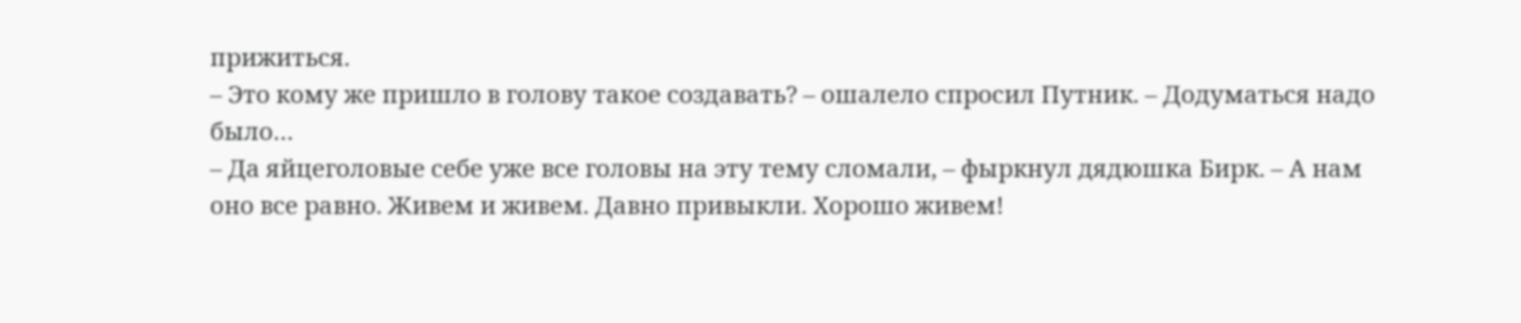прижиться.
– Это кому же пришло в голову такое создавать? – ошалело спросил Путник. – Додуматься надо было…
– Да яйцеголовые себе уже все головы на эту тему сломали, – фыркнул дядюшка Бирк. – А нам оно все равно. Живем и живем. Давно привыкли. Хорошо живем!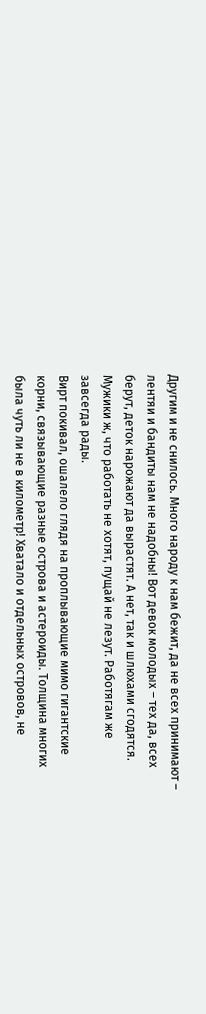Другим и не снилось. Много народу к нам бежит, да не всех принимают – лентяи и бандиты нам не надобны! Вот девок молодых – тех да, всех берут, деток нарожают да вырастят. А нет, так и шлюхами сгодятся. Мужики ж, что работать не хотят, пущай не лезут. Работягам же завсегда рады.
Вирт покивал, ошалело глядя на проплывающие мимо гигантские корни, связывающие разные острова и астероиды. Толщина многих была чуть ли не в километр! Хватало и отдельных островов, не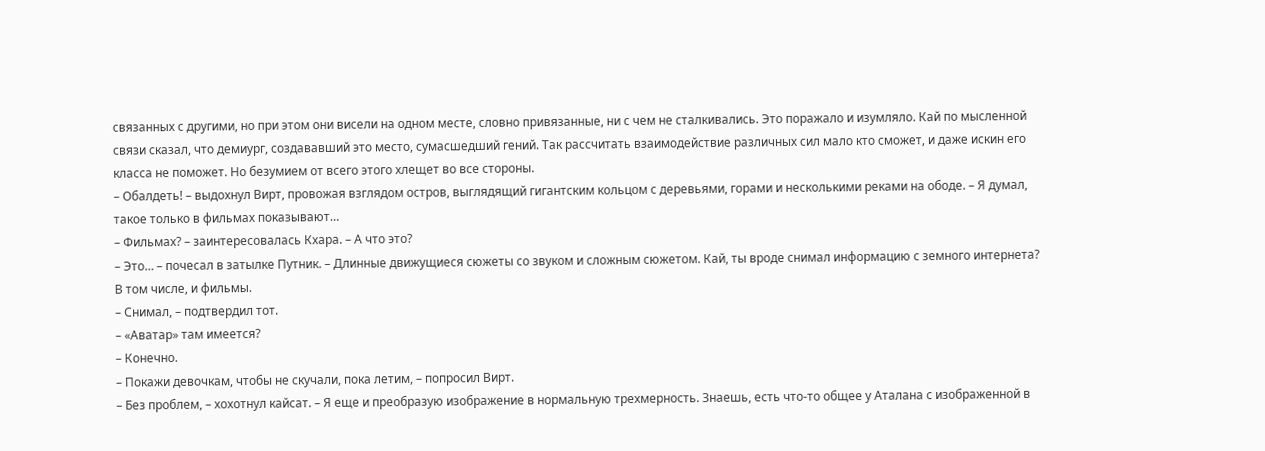связанных с другими, но при этом они висели на одном месте, словно привязанные, ни с чем не сталкивались. Это поражало и изумляло. Кай по мысленной связи сказал, что демиург, создававший это место, сумасшедший гений. Так рассчитать взаимодействие различных сил мало кто сможет, и даже искин его класса не поможет. Но безумием от всего этого хлещет во все стороны.
– Обалдеть! – выдохнул Вирт, провожая взглядом остров, выглядящий гигантским кольцом с деревьями, горами и несколькими реками на ободе. – Я думал, такое только в фильмах показывают…
– Фильмах? – заинтересовалась Кхара. – А что это?
– Это… – почесал в затылке Путник. – Длинные движущиеся сюжеты со звуком и сложным сюжетом. Кай, ты вроде снимал информацию с земного интернета? В том числе, и фильмы.
– Снимал, – подтвердил тот.
– «Аватар» там имеется?
– Конечно.
– Покажи девочкам, чтобы не скучали, пока летим, – попросил Вирт.
– Без проблем, – хохотнул кайсат. – Я еще и преобразую изображение в нормальную трехмерность. Знаешь, есть что-то общее у Аталана с изображенной в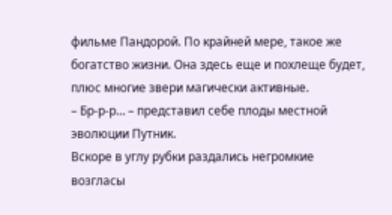фильме Пандорой. По крайней мере, такое же богатство жизни. Она здесь еще и похлеще будет, плюс многие звери магически активные.
– Бр-р-р… – представил себе плоды местной эволюции Путник.
Вскоре в углу рубки раздались негромкие возгласы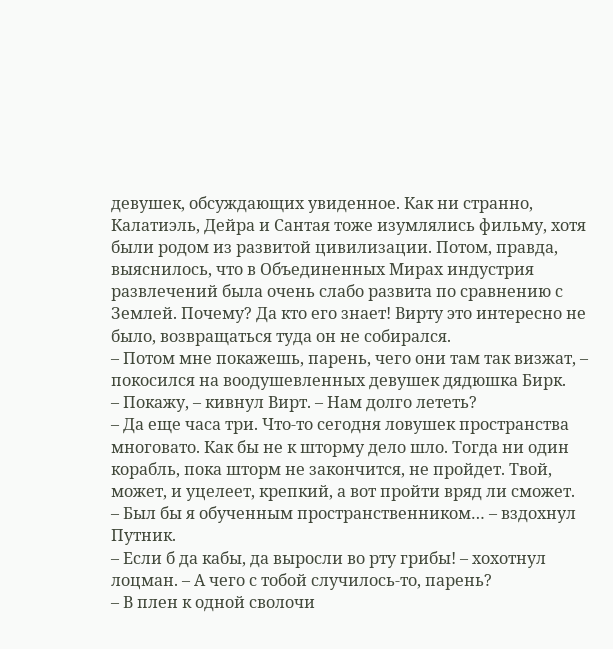девушек, обсуждающих увиденное. Как ни странно, Калатиэль, Дейра и Сантая тоже изумлялись фильму, хотя были родом из развитой цивилизации. Потом, правда, выяснилось, что в Объединенных Мирах индустрия развлечений была очень слабо развита по сравнению с Землей. Почему? Да кто его знает! Вирту это интересно не было, возвращаться туда он не собирался.
– Потом мне покажешь, парень, чего они там так визжат, – покосился на воодушевленных девушек дядюшка Бирк.
– Покажу, – кивнул Вирт. – Нам долго лететь?
– Да еще часа три. Что-то сегодня ловушек пространства многовато. Как бы не к шторму дело шло. Тогда ни один корабль, пока шторм не закончится, не пройдет. Твой, может, и уцелеет, крепкий, а вот пройти вряд ли сможет.
– Был бы я обученным пространственником… – вздохнул Путник.
– Если б да кабы, да выросли во рту грибы! – хохотнул лоцман. – А чего с тобой случилось-то, парень?
– В плен к одной сволочи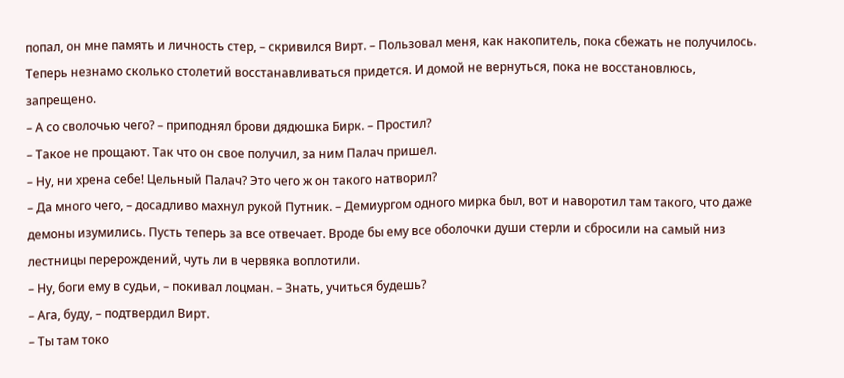попал, он мне память и личность стер, – скривился Вирт. – Пользовал меня, как накопитель, пока сбежать не получилось. Теперь незнамо сколько столетий восстанавливаться придется. И домой не вернуться, пока не восстановлюсь, запрещено.
– А со сволочью чего? – приподнял брови дядюшка Бирк. – Простил?
– Такое не прощают. Так что он свое получил, за ним Палач пришел.
– Ну, ни хрена себе! Цельный Палач? Это чего ж он такого натворил?
– Да много чего, – досадливо махнул рукой Путник. – Демиургом одного мирка был, вот и наворотил там такого, что даже демоны изумились. Пусть теперь за все отвечает. Вроде бы ему все оболочки души стерли и сбросили на самый низ лестницы перерождений, чуть ли в червяка воплотили.
– Ну, боги ему в судьи, – покивал лоцман. – Знать, учиться будешь?
– Ага, буду, – подтвердил Вирт.
– Ты там токо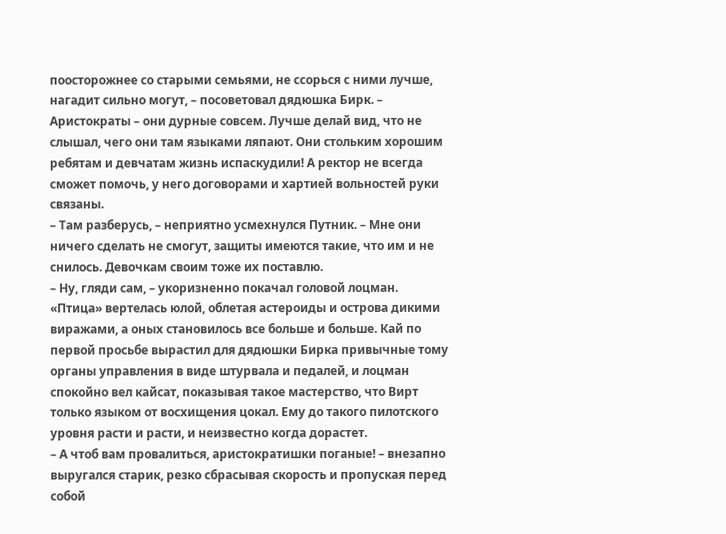поосторожнее со старыми семьями, не ссорься с ними лучше, нагадит сильно могут, – посоветовал дядюшка Бирк. – Аристократы – они дурные совсем. Лучше делай вид, что не слышал, чего они там языками ляпают. Они стольким хорошим ребятам и девчатам жизнь испаскудили! А ректор не всегда сможет помочь, у него договорами и хартией вольностей руки связаны.
– Там разберусь, – неприятно усмехнулся Путник. – Мне они ничего сделать не смогут, защиты имеются такие, что им и не снилось. Девочкам своим тоже их поставлю.
– Ну, гляди сам, – укоризненно покачал головой лоцман.
«Птица» вертелась юлой, облетая астероиды и острова дикими виражами, а оных становилось все больше и больше. Кай по первой просьбе вырастил для дядюшки Бирка привычные тому органы управления в виде штурвала и педалей, и лоцман спокойно вел кайсат, показывая такое мастерство, что Вирт только языком от восхищения цокал. Ему до такого пилотского уровня расти и расти, и неизвестно когда дорастет.
– А чтоб вам провалиться, аристократишки поганые! – внезапно выругался старик, резко сбрасывая скорость и пропуская перед собой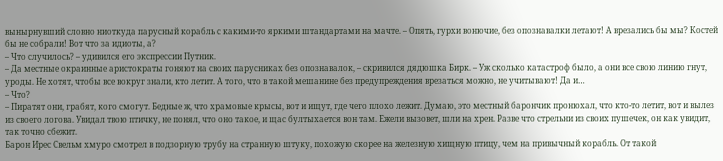вынырнувший словно ниоткуда парусный корабль с какими-то яркими штандартами на мачте. – Опять, гурхи вонючие, без опознавалки летают! А врезались бы мы? Костей бы не собрали! Вот что за идиоты, а?
– Что случилось? – удивился его экспрессии Путник.
– Да местные окраинные аристократы гоняют на своих парусниках без опознавалок, – скривился дядюшка Бирк. – Уж сколько катастроф было, а они все свою линию гнут, уроды. Не хотят, чтобы все вокруг знали, кто летит. А того, что в такой мешанине без предупреждения врезаться можно, не учитывают! Да и…
– Что?
– Пиратят они, грабят, кого смогут. Бедные ж, что храмовые крысы, вот и ищут, где чего плохо лежит. Думаю, это местный барончик пронюхал, что кто-то летит, вот и вылез из своего логова. Увидал твою птичку, не понял, что оно такое, и щас бултыхается вон там. Ежели вызовет, шли на хрен. Разве что стрельни из своих пушечек, он как увидит, так точно сбежит.
Барон Ирес Свельм хмуро смотрел в подзорную трубу на странную штуку, похожую скорее на железную хищную птицу, чем на привычный корабль. От такой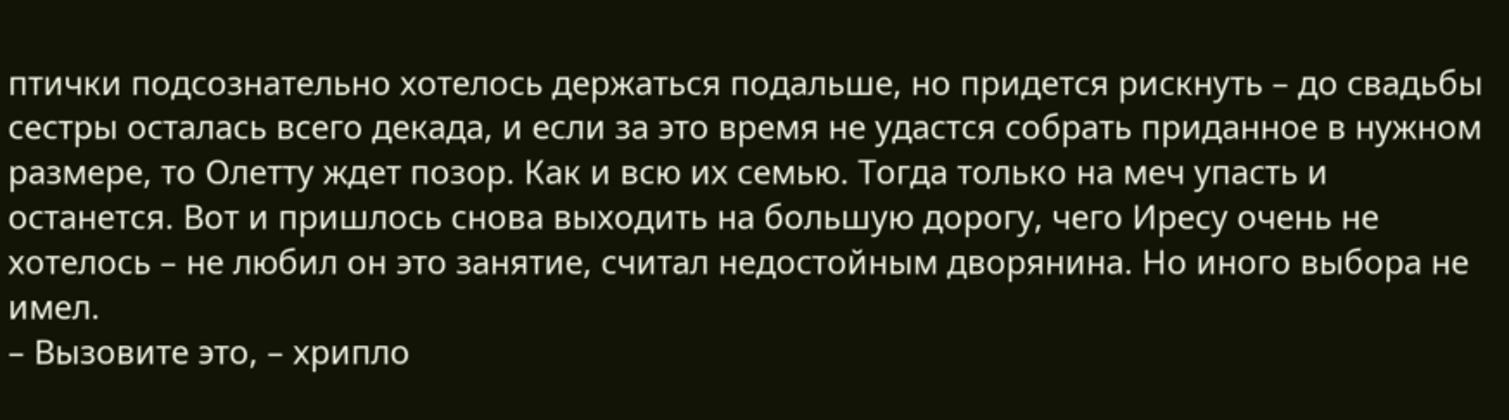птички подсознательно хотелось держаться подальше, но придется рискнуть – до свадьбы сестры осталась всего декада, и если за это время не удастся собрать приданное в нужном размере, то Олетту ждет позор. Как и всю их семью. Тогда только на меч упасть и останется. Вот и пришлось снова выходить на большую дорогу, чего Иресу очень не хотелось – не любил он это занятие, считал недостойным дворянина. Но иного выбора не имел.
– Вызовите это, – хрипло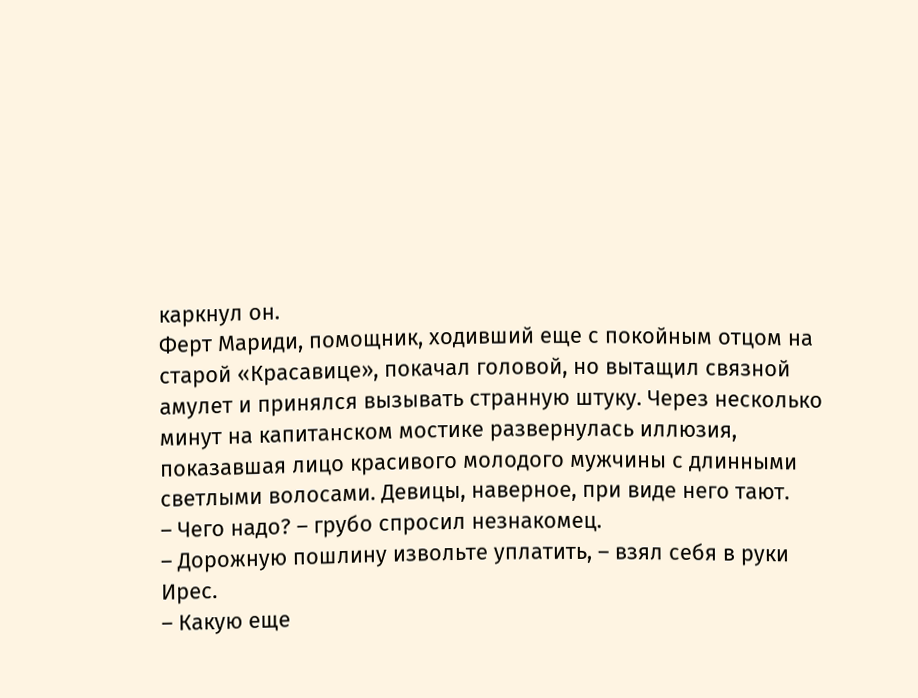каркнул он.
Ферт Мариди, помощник, ходивший еще с покойным отцом на старой «Красавице», покачал головой, но вытащил связной амулет и принялся вызывать странную штуку. Через несколько минут на капитанском мостике развернулась иллюзия, показавшая лицо красивого молодого мужчины с длинными светлыми волосами. Девицы, наверное, при виде него тают.
– Чего надо? – грубо спросил незнакомец.
– Дорожную пошлину извольте уплатить, – взял себя в руки Ирес.
– Какую еще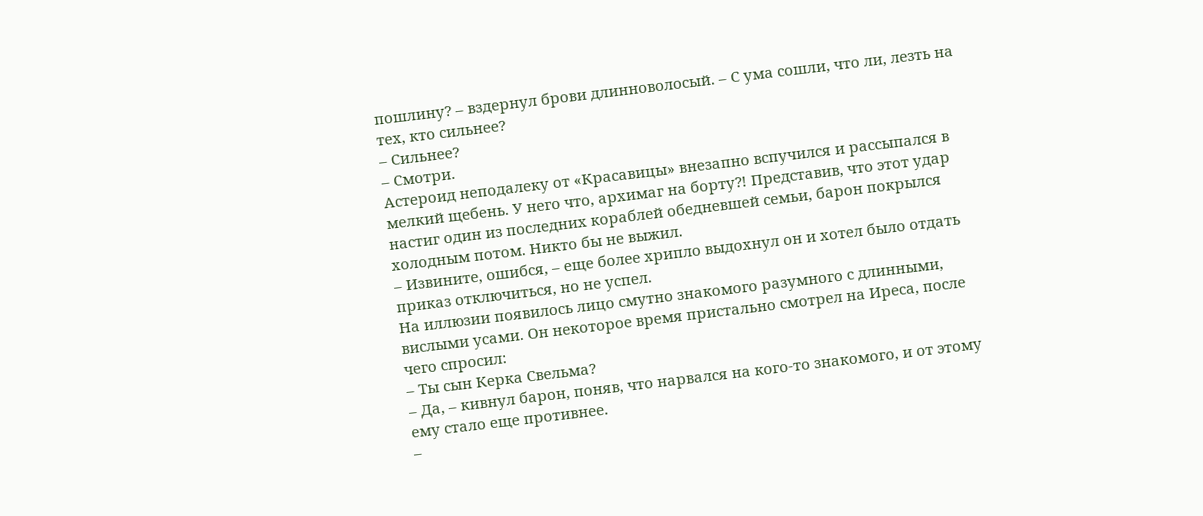пошлину? – вздернул брови длинноволосый. – С ума сошли, что ли, лезть на тех, кто сильнее?
– Сильнее?
– Смотри.
Астероид неподалеку от «Красавицы» внезапно вспучился и рассыпался в мелкий щебень. У него что, архимаг на борту⁈ Представив, что этот удар настиг один из последних кораблей обедневшей семьи, барон покрылся холодным потом. Никто бы не выжил.
– Извините, ошибся, – еще более хрипло выдохнул он и хотел было отдать приказ отключиться, но не успел.
На иллюзии появилось лицо смутно знакомого разумного с длинными, вислыми усами. Он некоторое время пристально смотрел на Иреса, после чего спросил:
– Ты сын Керка Свельма?
– Да, – кивнул барон, поняв, что нарвался на кого-то знакомого, и от этому ему стало еще противнее.
–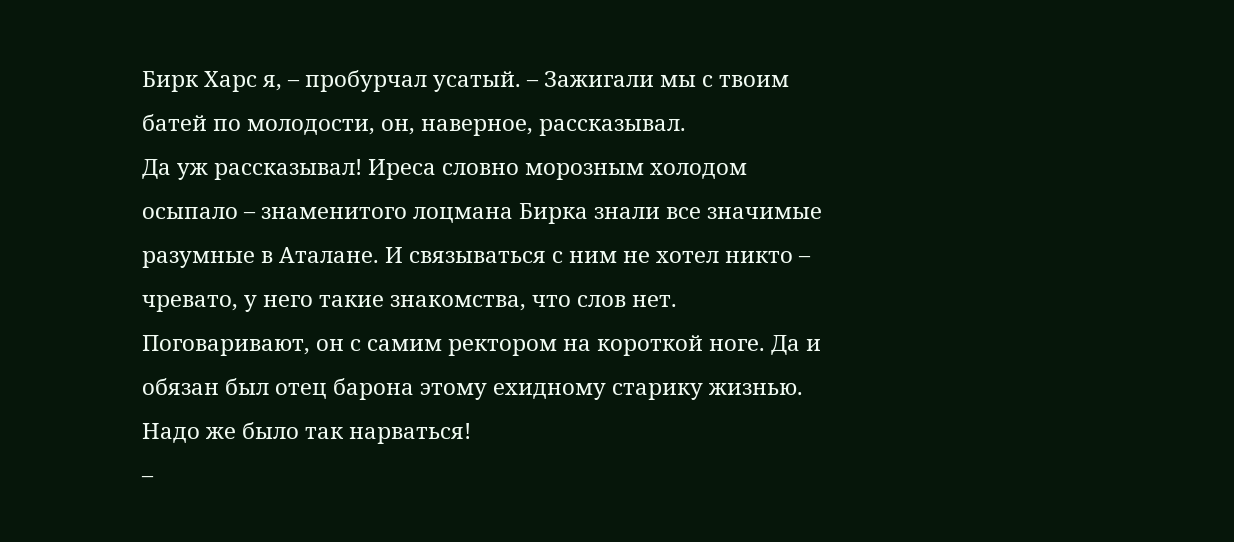Бирк Харс я, – пробурчал усатый. – Зажигали мы с твоим батей по молодости, он, наверное, рассказывал.
Да уж рассказывал! Иреса словно морозным холодом осыпало – знаменитого лоцмана Бирка знали все значимые разумные в Аталане. И связываться с ним не хотел никто – чревато, у него такие знакомства, что слов нет. Поговаривают, он с самим ректором на короткой ноге. Да и обязан был отец барона этому ехидному старику жизнью. Надо же было так нарваться!
–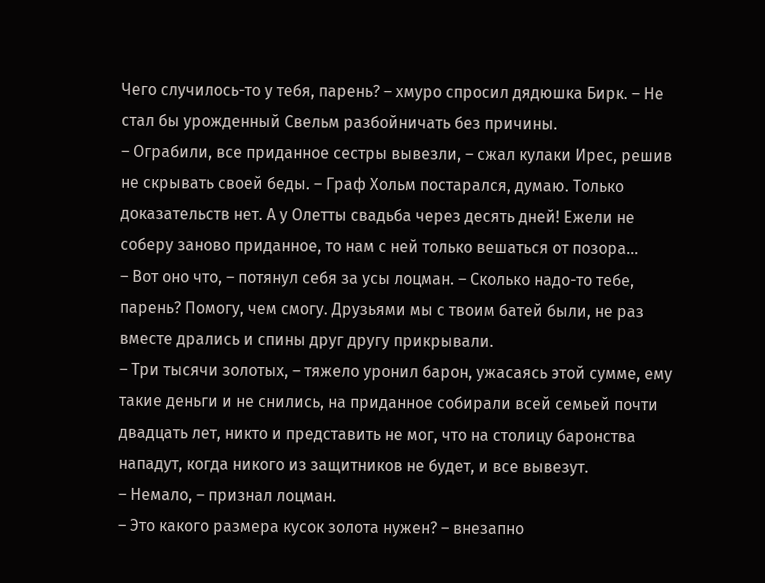Чего случилось-то у тебя, парень? – хмуро спросил дядюшка Бирк. – Не стал бы урожденный Свельм разбойничать без причины.
– Ограбили, все приданное сестры вывезли, – сжал кулаки Ирес, решив не скрывать своей беды. – Граф Хольм постарался, думаю. Только доказательств нет. А у Олетты свадьба через десять дней! Ежели не соберу заново приданное, то нам с ней только вешаться от позора…
– Вот оно что, – потянул себя за усы лоцман. – Сколько надо-то тебе, парень? Помогу, чем смогу. Друзьями мы с твоим батей были, не раз вместе дрались и спины друг другу прикрывали.
– Три тысячи золотых, – тяжело уронил барон, ужасаясь этой сумме, ему такие деньги и не снились, на приданное собирали всей семьей почти двадцать лет, никто и представить не мог, что на столицу баронства нападут, когда никого из защитников не будет, и все вывезут.
– Немало, – признал лоцман.
– Это какого размера кусок золота нужен? – внезапно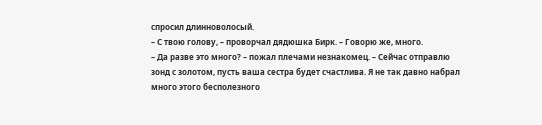спросил длинноволосый.
– С твою голову, – проворчал дядюшка Бирк. – Говорю же, много.
– Да разве это много? – пожал плечами незнакомец. – Сейчас отправлю зонд с золотом, пусть ваша сестра будет счастлива. Я не так давно набрал много этого бесполезного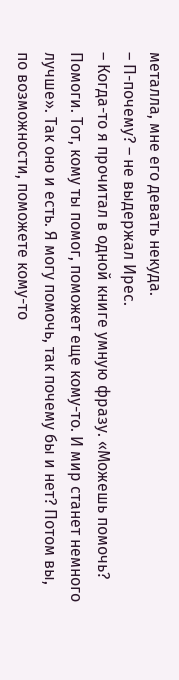металла, мне его девать некуда.
– П-почему? – не выдержал Ирес.
– Когда-то я прочитал в одной книге умную фразу. «Можешь помочь? Помоги. Тот, кому ты помог, поможет еще кому-то. И мир станет немного лучше». Так оно и есть. Я могу помочь, так почему бы и нет? Потом вы, по возможности, поможете кому-то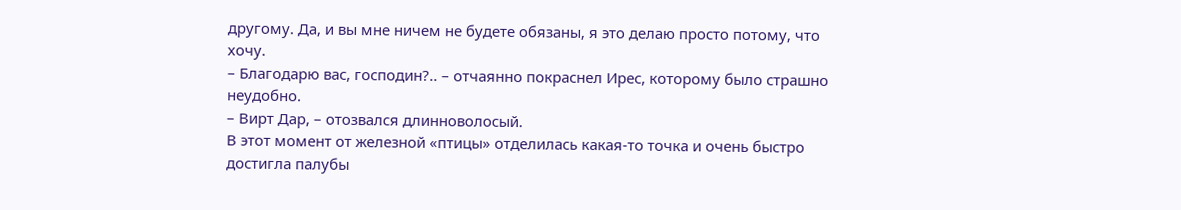другому. Да, и вы мне ничем не будете обязаны, я это делаю просто потому, что хочу.
– Благодарю вас, господин?.. – отчаянно покраснел Ирес, которому было страшно неудобно.
– Вирт Дар, – отозвался длинноволосый.
В этот момент от железной «птицы» отделилась какая-то точка и очень быстро достигла палубы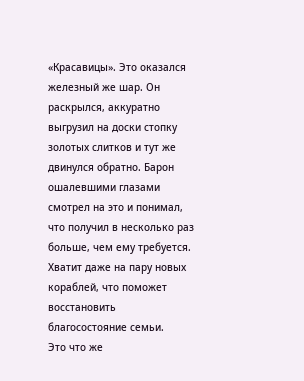«Красавицы». Это оказался железный же шар. Он раскрылся, аккуратно выгрузил на доски стопку золотых слитков и тут же двинулся обратно. Барон ошалевшими глазами смотрел на это и понимал, что получил в несколько раз больше, чем ему требуется. Хватит даже на пару новых кораблей, что поможет восстановить благосостояние семьи.
Это что же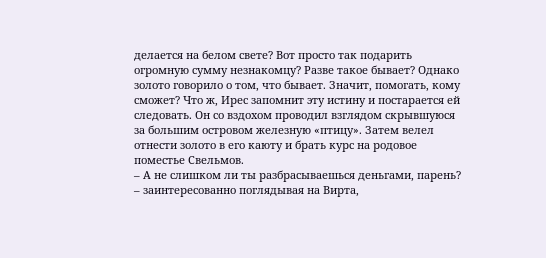делается на белом свете? Вот просто так подарить огромную сумму незнакомцу? Разве такое бывает? Однако золото говорило о том, что бывает. Значит, помогать, кому сможет? Что ж, Ирес запомнит эту истину и постарается ей следовать. Он со вздохом проводил взглядом скрывшуюся за большим островом железную «птицу». Затем велел отнести золото в его каюту и брать курс на родовое поместье Свельмов.
– А не слишком ли ты разбрасываешься деньгами, парень? – заинтересованно поглядывая на Вирта,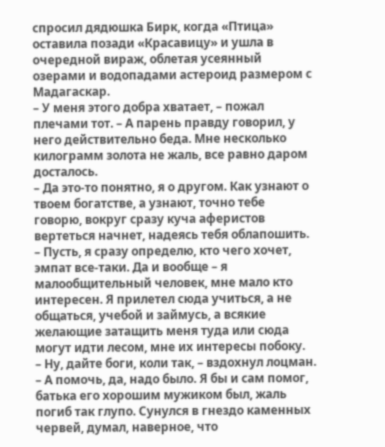спросил дядюшка Бирк, когда «Птица» оставила позади «Красавицу» и ушла в очередной вираж, облетая усеянный озерами и водопадами астероид размером с Мадагаскар.
– У меня этого добра хватает, – пожал плечами тот. – А парень правду говорил, у него действительно беда. Мне несколько килограмм золота не жаль, все равно даром досталось.
– Да это-то понятно, я о другом. Как узнают о твоем богатстве, а узнают, точно тебе говорю, вокруг сразу куча аферистов вертеться начнет, надеясь тебя облапошить.
– Пусть, я сразу определю, кто чего хочет, эмпат все-таки. Да и вообще – я малообщительный человек, мне мало кто интересен. Я прилетел сюда учиться, а не общаться, учебой и займусь, а всякие желающие затащить меня туда или сюда могут идти лесом, мне их интересы побоку.
– Ну, дайте боги, коли так, – вздохнул лоцман. – А помочь, да, надо было. Я бы и сам помог, батька его хорошим мужиком был, жаль погиб так глупо. Сунулся в гнездо каменных червей, думал, наверное, что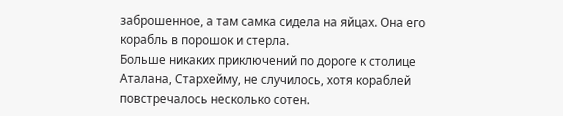заброшенное, а там самка сидела на яйцах. Она его корабль в порошок и стерла.
Больше никаких приключений по дороге к столице Аталана, Стархейму, не случилось, хотя кораблей повстречалось несколько сотен.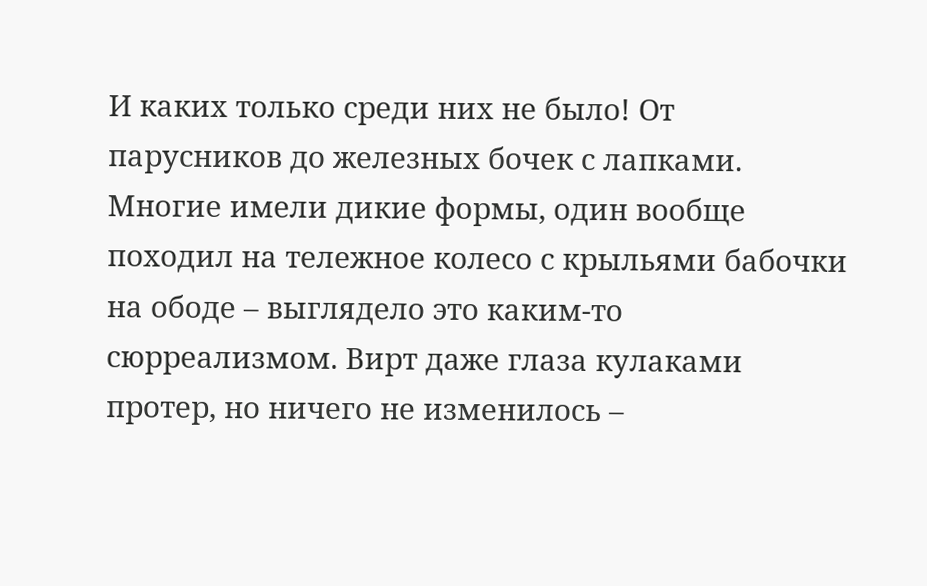И каких только среди них не было! От парусников до железных бочек с лапками. Многие имели дикие формы, один вообще походил на тележное колесо с крыльями бабочки на ободе – выглядело это каким-то сюрреализмом. Вирт даже глаза кулаками протер, но ничего не изменилось –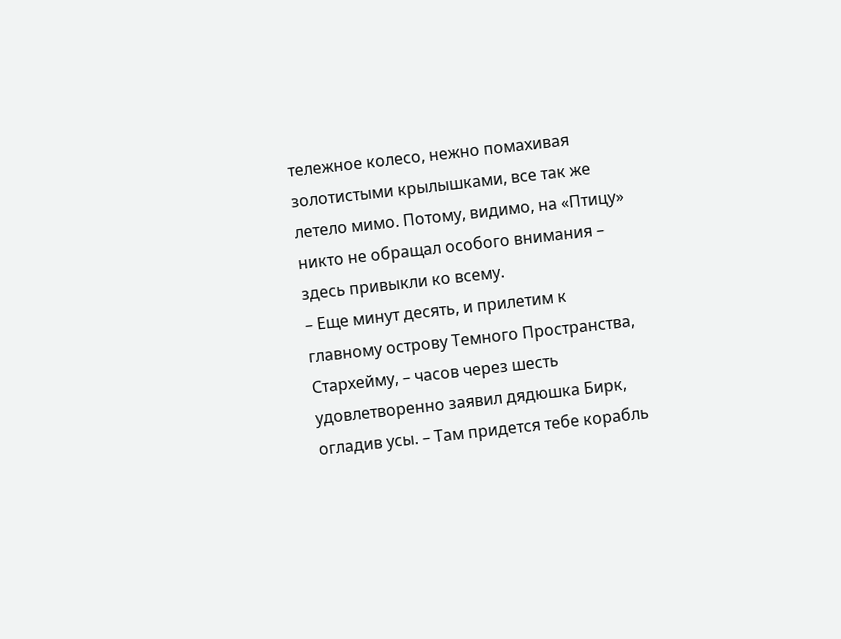тележное колесо, нежно помахивая золотистыми крылышками, все так же летело мимо. Потому, видимо, на «Птицу» никто не обращал особого внимания – здесь привыкли ко всему.
– Еще минут десять, и прилетим к главному острову Темного Пространства, Стархейму, – часов через шесть удовлетворенно заявил дядюшка Бирк, огладив усы. – Там придется тебе корабль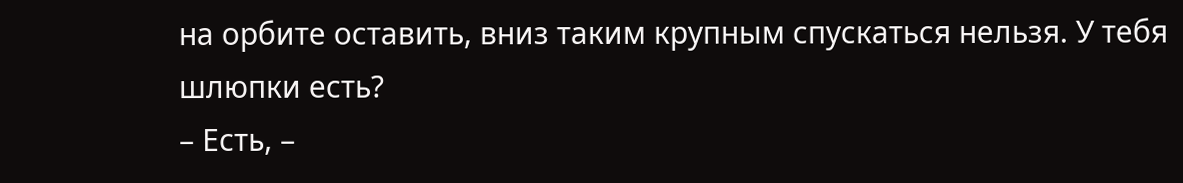на орбите оставить, вниз таким крупным спускаться нельзя. У тебя шлюпки есть?
– Есть, –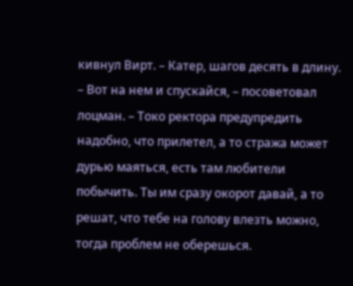кивнул Вирт. – Катер, шагов десять в длину.
– Вот на нем и спускайся, – посоветовал лоцман. – Токо ректора предупредить надобно, что прилетел, а то стража может дурью маяться, есть там любители побычить. Ты им сразу окорот давай, а то решат, что тебе на голову влезть можно, тогда проблем не оберешься.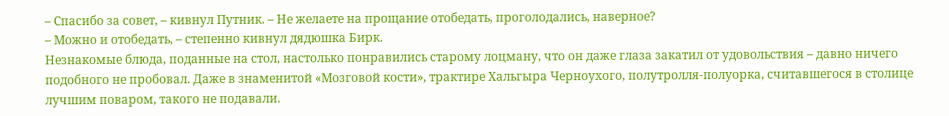– Спасибо за совет, – кивнул Путник. – Не желаете на прощание отобедать, проголодались, наверное?
– Можно и отобедать, – степенно кивнул дядюшка Бирк.
Незнакомые блюда, поданные на стол, настолько понравились старому лоцману, что он даже глаза закатил от удовольствия – давно ничего подобного не пробовал. Даже в знаменитой «Мозговой кости», трактире Хальгыра Черноухого, полутролля-полуорка, считавшегося в столице лучшим поваром, такого не подавали.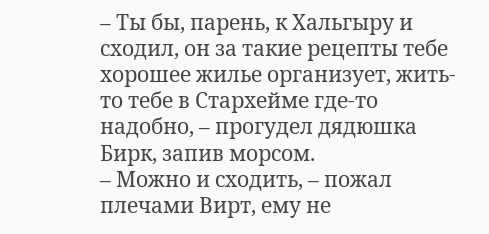– Ты бы, парень, к Хальгыру и сходил, он за такие рецепты тебе хорошее жилье организует, жить-то тебе в Стархейме где-то надобно, – прогудел дядюшка Бирк, запив морсом.
– Можно и сходить, – пожал плечами Вирт, ему не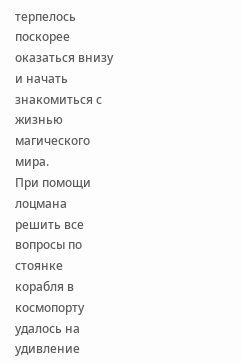терпелось поскорее оказаться внизу и начать знакомиться с жизнью магического мира.
При помощи лоцмана решить все вопросы по стоянке корабля в космопорту удалось на удивление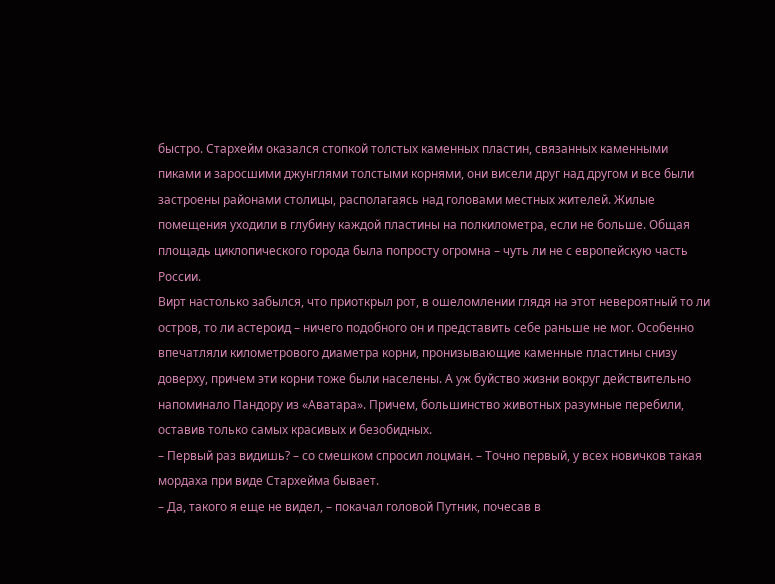быстро. Стархейм оказался стопкой толстых каменных пластин, связанных каменными пиками и заросшими джунглями толстыми корнями, они висели друг над другом и все были застроены районами столицы, располагаясь над головами местных жителей. Жилые помещения уходили в глубину каждой пластины на полкилометра, если не больше. Общая площадь циклопического города была попросту огромна – чуть ли не с европейскую часть России.
Вирт настолько забылся, что приоткрыл рот, в ошеломлении глядя на этот невероятный то ли остров, то ли астероид – ничего подобного он и представить себе раньше не мог. Особенно впечатляли километрового диаметра корни, пронизывающие каменные пластины снизу доверху, причем эти корни тоже были населены. А уж буйство жизни вокруг действительно напоминало Пандору из «Аватара». Причем, большинство животных разумные перебили, оставив только самых красивых и безобидных.
– Первый раз видишь? – со смешком спросил лоцман. – Точно первый, у всех новичков такая мордаха при виде Стархейма бывает.
– Да, такого я еще не видел, – покачал головой Путник, почесав в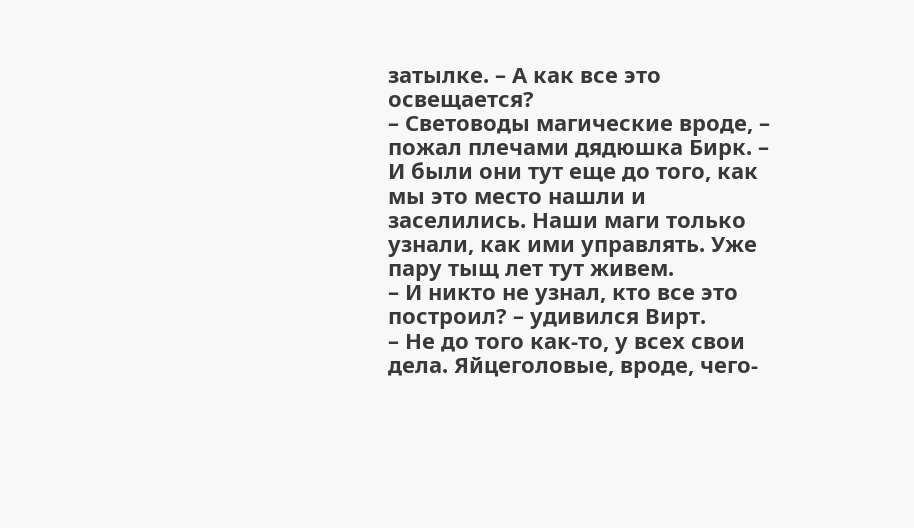затылке. – А как все это освещается?
– Световоды магические вроде, – пожал плечами дядюшка Бирк. – И были они тут еще до того, как мы это место нашли и заселились. Наши маги только узнали, как ими управлять. Уже пару тыщ лет тут живем.
– И никто не узнал, кто все это построил? – удивился Вирт.
– Не до того как-то, у всех свои дела. Яйцеголовые, вроде, чего-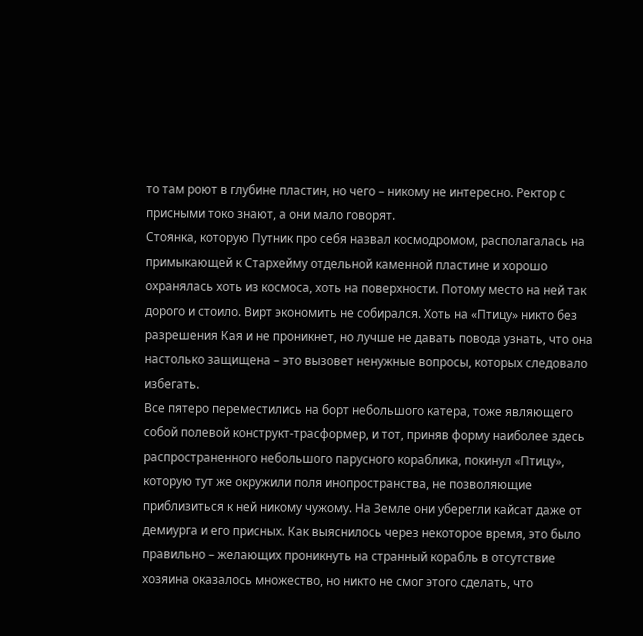то там роют в глубине пластин, но чего – никому не интересно. Ректор с присными токо знают, а они мало говорят.
Стоянка, которую Путник про себя назвал космодромом, располагалась на примыкающей к Стархейму отдельной каменной пластине и хорошо охранялась хоть из космоса, хоть на поверхности. Потому место на ней так дорого и стоило. Вирт экономить не собирался. Хоть на «Птицу» никто без разрешения Кая и не проникнет, но лучше не давать повода узнать, что она настолько защищена – это вызовет ненужные вопросы, которых следовало избегать.
Все пятеро переместились на борт небольшого катера, тоже являющего собой полевой конструкт-трасформер, и тот, приняв форму наиболее здесь распространенного небольшого парусного кораблика, покинул «Птицу», которую тут же окружили поля инопространства, не позволяющие приблизиться к ней никому чужому. На Земле они уберегли кайсат даже от демиурга и его присных. Как выяснилось через некоторое время, это было правильно – желающих проникнуть на странный корабль в отсутствие хозяина оказалось множество, но никто не смог этого сделать, что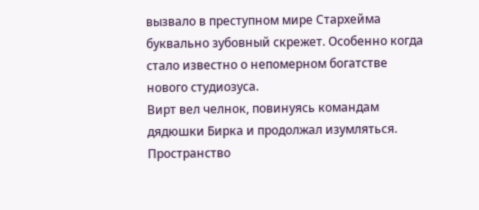вызвало в преступном мире Стархейма буквально зубовный скрежет. Особенно когда стало известно о непомерном богатстве нового студиозуса.
Вирт вел челнок, повинуясь командам дядюшки Бирка и продолжал изумляться. Пространство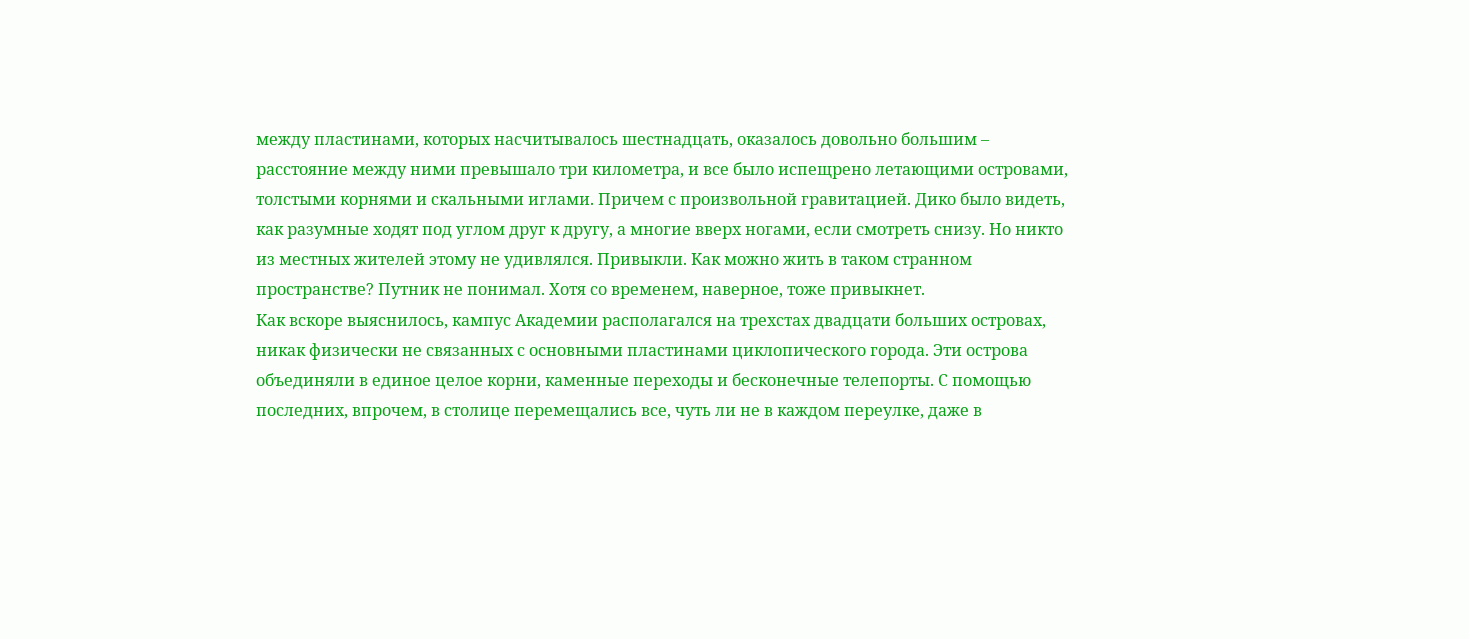между пластинами, которых насчитывалось шестнадцать, оказалось довольно большим – расстояние между ними превышало три километра, и все было испещрено летающими островами, толстыми корнями и скальными иглами. Причем с произвольной гравитацией. Дико было видеть, как разумные ходят под углом друг к другу, а многие вверх ногами, если смотреть снизу. Но никто из местных жителей этому не удивлялся. Привыкли. Как можно жить в таком странном пространстве? Путник не понимал. Хотя со временем, наверное, тоже привыкнет.
Как вскоре выяснилось, кампус Академии располагался на трехстах двадцати больших островах, никак физически не связанных с основными пластинами циклопического города. Эти острова объединяли в единое целое корни, каменные переходы и бесконечные телепорты. С помощью последних, впрочем, в столице перемещались все, чуть ли не в каждом переулке, даже в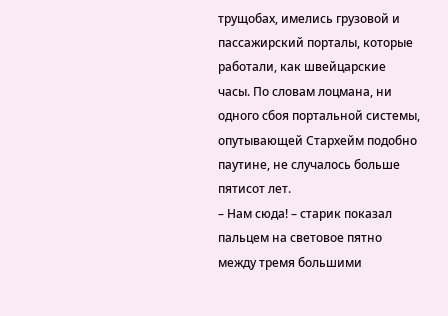трущобах, имелись грузовой и пассажирский порталы, которые работали, как швейцарские часы. По словам лоцмана, ни одного сбоя портальной системы, опутывающей Стархейм подобно паутине, не случалось больше пятисот лет.
– Нам сюда! – старик показал пальцем на световое пятно между тремя большими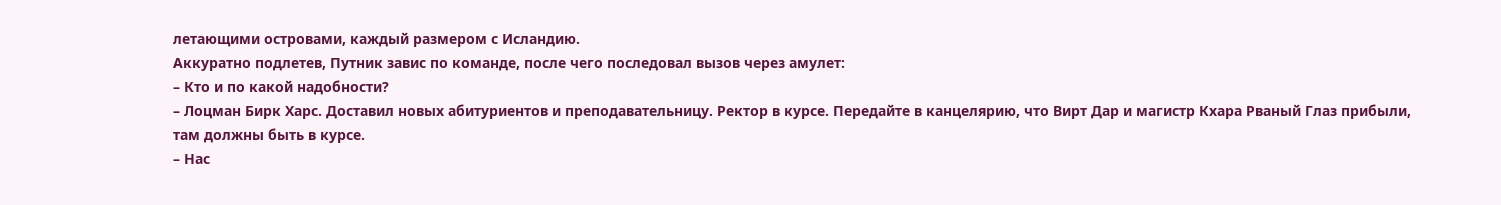летающими островами, каждый размером с Исландию.
Аккуратно подлетев, Путник завис по команде, после чего последовал вызов через амулет:
– Кто и по какой надобности?
– Лоцман Бирк Харс. Доставил новых абитуриентов и преподавательницу. Ректор в курсе. Передайте в канцелярию, что Вирт Дар и магистр Кхара Рваный Глаз прибыли, там должны быть в курсе.
– Нас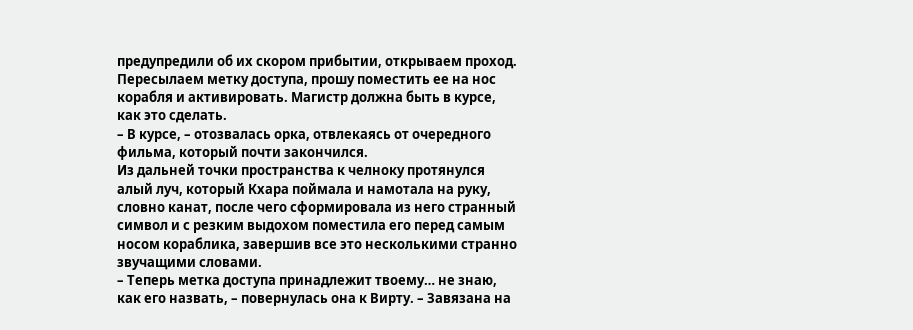предупредили об их скором прибытии, открываем проход. Пересылаем метку доступа, прошу поместить ее на нос корабля и активировать. Магистр должна быть в курсе, как это сделать.
– В курсе, – отозвалась орка, отвлекаясь от очередного фильма, который почти закончился.
Из дальней точки пространства к челноку протянулся алый луч, который Кхара поймала и намотала на руку, словно канат, после чего сформировала из него странный символ и с резким выдохом поместила его перед самым носом кораблика, завершив все это несколькими странно звучащими словами.
– Теперь метка доступа принадлежит твоему… не знаю, как его назвать, – повернулась она к Вирту. – Завязана на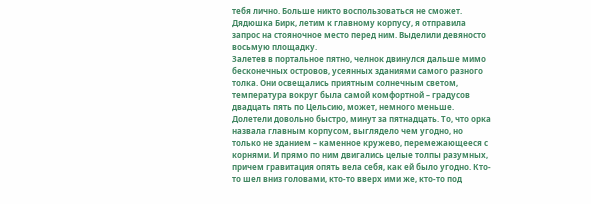тебя лично. Больше никто воспользоваться не сможет. Дядюшка Бирк, летим к главному корпусу, я отправила запрос на стояночное место перед ним. Выделили девяносто восьмую площадку.
Залетев в портальное пятно, челнок двинулся дальше мимо бесконечных островов, усеянных зданиями самого разного толка. Они освещались приятным солнечным светом, температура вокруг была самой комфортной – градусов двадцать пять по Цельсию, может, немного меньше.
Долетели довольно быстро, минут за пятнадцать. То, что орка назвала главным корпусом, выглядело чем угодно, но только не зданием – каменное кружево, перемежающееся с корнями. И прямо по ним двигались целые толпы разумных, причем гравитация опять вела себя, как ей было угодно. Кто-то шел вниз головами, кто-то вверх ими же, кто-то под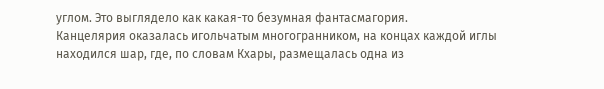углом. Это выглядело как какая-то безумная фантасмагория.
Канцелярия оказалась игольчатым многогранником, на концах каждой иглы находился шар, где, по словам Кхары, размещалась одна из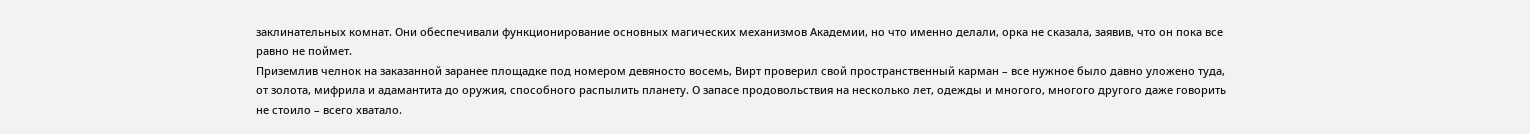заклинательных комнат. Они обеспечивали функционирование основных магических механизмов Академии, но что именно делали, орка не сказала, заявив, что он пока все равно не поймет.
Приземлив челнок на заказанной заранее площадке под номером девяносто восемь, Вирт проверил свой пространственный карман – все нужное было давно уложено туда, от золота, мифрила и адамантита до оружия, способного распылить планету. О запасе продовольствия на несколько лет, одежды и многого, многого другого даже говорить не стоило – всего хватало.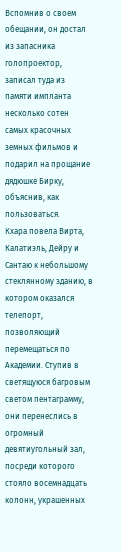Вспомнив о своем обещании, он достал из запасника голопроектор, записал туда из памяти импланта несколько сотен самых красочных земных фильмов и подарил на прощание дядюшке Бирку, объяснив, как пользоваться.
Кхара повела Вирта, Калатиэль, Дейру и Сантаю к небольшому стеклянному зданию, в котором оказался телепорт, позволяющий перемещаться по Академии. Ступив в светящуюся багровым светом пентаграмму, они перенеслись в огромный девятиугольный зал, посреди которого стояло восемнадцать колонн, украшенных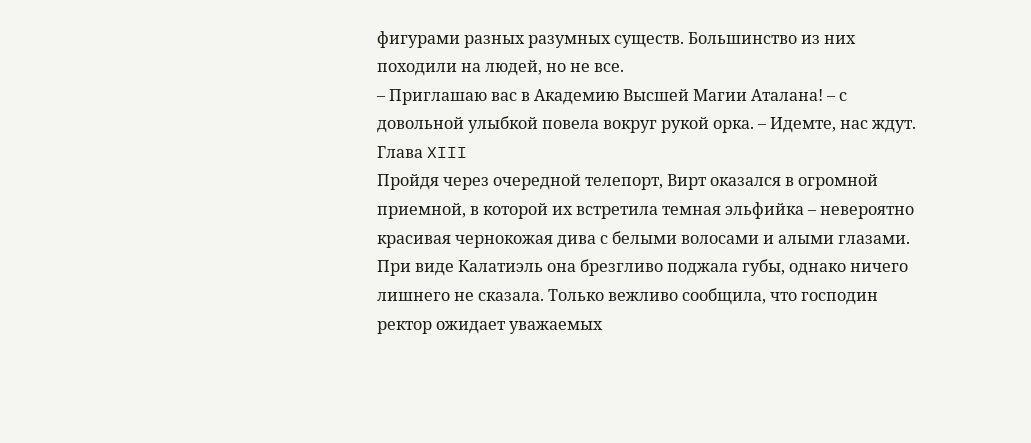фигурами разных разумных существ. Большинство из них походили на людей, но не все.
– Приглашаю вас в Академию Высшей Магии Аталана! – с довольной улыбкой повела вокруг рукой орка. – Идемте, нас ждут.
Глава XIII
Пройдя через очередной телепорт, Вирт оказался в огромной приемной, в которой их встретила темная эльфийка – невероятно красивая чернокожая дива с белыми волосами и алыми глазами. При виде Калатиэль она брезгливо поджала губы, однако ничего лишнего не сказала. Только вежливо сообщила, что господин ректор ожидает уважаемых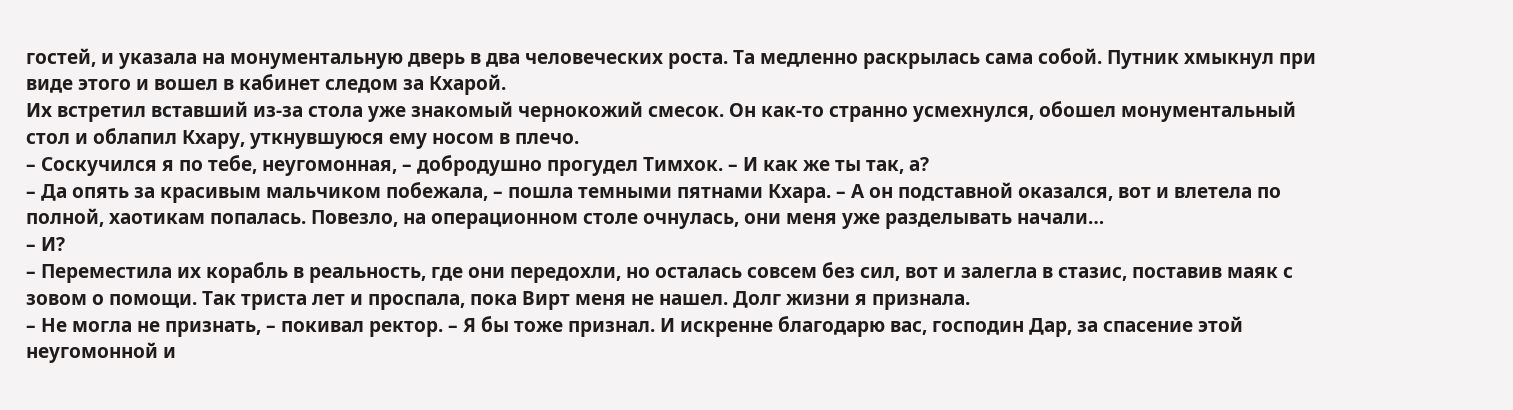гостей, и указала на монументальную дверь в два человеческих роста. Та медленно раскрылась сама собой. Путник хмыкнул при виде этого и вошел в кабинет следом за Кхарой.
Их встретил вставший из-за стола уже знакомый чернокожий смесок. Он как-то странно усмехнулся, обошел монументальный стол и облапил Кхару, уткнувшуюся ему носом в плечо.
– Соскучился я по тебе, неугомонная, – добродушно прогудел Тимхок. – И как же ты так, а?
– Да опять за красивым мальчиком побежала, – пошла темными пятнами Кхара. – А он подставной оказался, вот и влетела по полной, хаотикам попалась. Повезло, на операционном столе очнулась, они меня уже разделывать начали…
– И?
– Переместила их корабль в реальность, где они передохли, но осталась совсем без сил, вот и залегла в стазис, поставив маяк с зовом о помощи. Так триста лет и проспала, пока Вирт меня не нашел. Долг жизни я признала.
– Не могла не признать, – покивал ректор. – Я бы тоже признал. И искренне благодарю вас, господин Дар, за спасение этой неугомонной и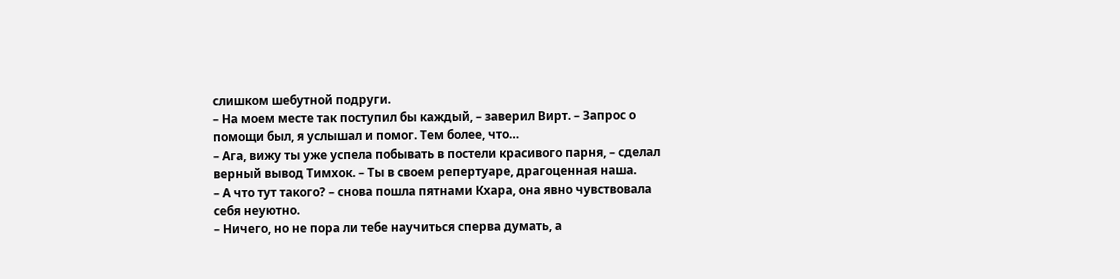слишком шебутной подруги.
– На моем месте так поступил бы каждый, – заверил Вирт. – Запрос о помощи был, я услышал и помог. Тем более, что…
– Ага, вижу ты уже успела побывать в постели красивого парня, – сделал верный вывод Тимхок. – Ты в своем репертуаре, драгоценная наша.
– А что тут такого? – снова пошла пятнами Кхара, она явно чувствовала себя неуютно.
– Ничего, но не пора ли тебе научиться сперва думать, а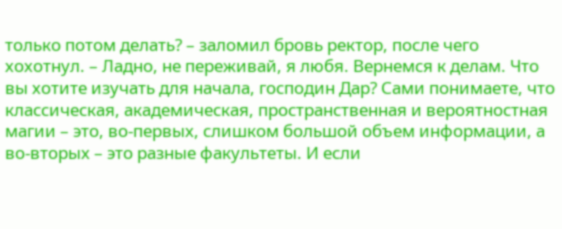только потом делать? – заломил бровь ректор, после чего хохотнул. – Ладно, не переживай, я любя. Вернемся к делам. Что вы хотите изучать для начала, господин Дар? Сами понимаете, что классическая, академическая, пространственная и вероятностная магии – это, во-первых, слишком большой объем информации, а во-вторых – это разные факультеты. И если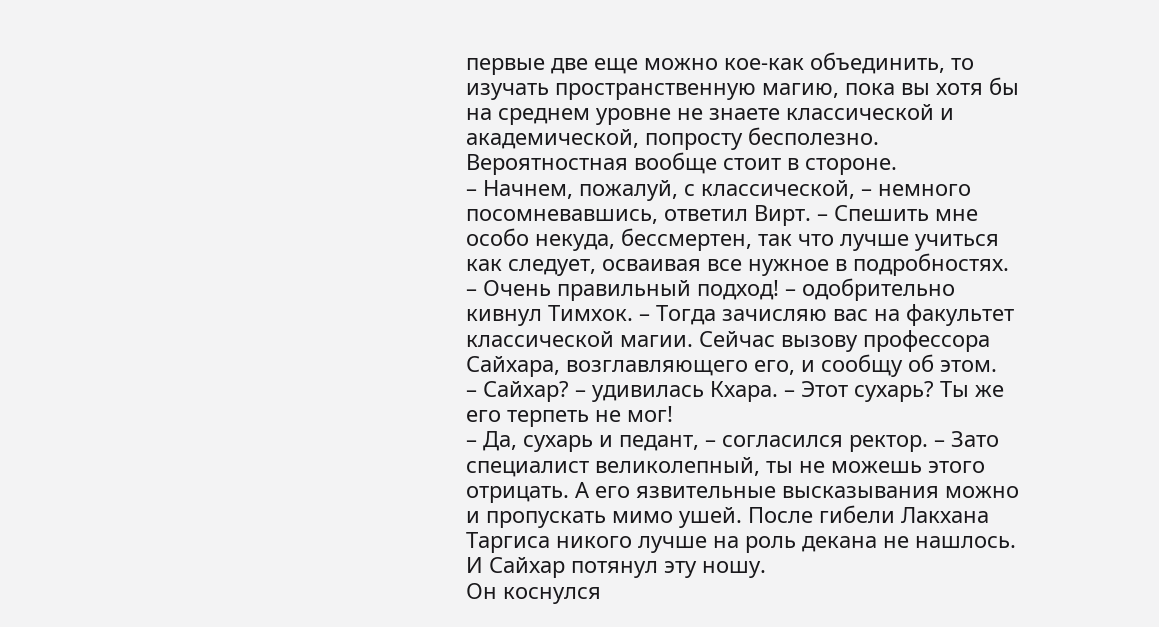первые две еще можно кое-как объединить, то изучать пространственную магию, пока вы хотя бы на среднем уровне не знаете классической и академической, попросту бесполезно. Вероятностная вообще стоит в стороне.
– Начнем, пожалуй, с классической, – немного посомневавшись, ответил Вирт. – Спешить мне особо некуда, бессмертен, так что лучше учиться как следует, осваивая все нужное в подробностях.
– Очень правильный подход! – одобрительно кивнул Тимхок. – Тогда зачисляю вас на факультет классической магии. Сейчас вызову профессора Сайхара, возглавляющего его, и сообщу об этом.
– Сайхар? – удивилась Кхара. – Этот сухарь? Ты же его терпеть не мог!
– Да, сухарь и педант, – согласился ректор. – Зато специалист великолепный, ты не можешь этого отрицать. А его язвительные высказывания можно и пропускать мимо ушей. После гибели Лакхана Таргиса никого лучше на роль декана не нашлось. И Сайхар потянул эту ношу.
Он коснулся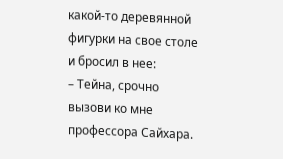какой-то деревянной фигурки на свое столе и бросил в нее:
– Тейна, срочно вызови ко мне профессора Сайхара.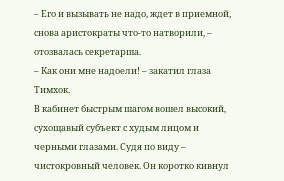– Его и вызывать не надо, ждет в приемной, снова аристократы что-то натворили, – отозвалась секретарша.
– Как они мне надоели! – закатил глаза Тимхок.
В кабинет быстрым шагом вошел высокий, сухощавый субъект с худым лицом и черными глазами. Судя по виду – чистокровный человек. Он коротко кивнул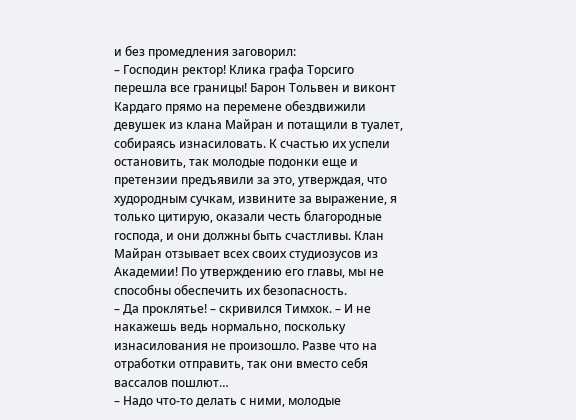и без промедления заговорил:
– Господин ректор! Клика графа Торсиго перешла все границы! Барон Тольвен и виконт Кардаго прямо на перемене обездвижили девушек из клана Майран и потащили в туалет, собираясь изнасиловать. К счастью их успели остановить, так молодые подонки еще и претензии предъявили за это, утверждая, что худородным сучкам, извините за выражение, я только цитирую, оказали честь благородные господа, и они должны быть счастливы. Клан Майран отзывает всех своих студиозусов из Академии! По утверждению его главы, мы не способны обеспечить их безопасность.
– Да проклятье! – скривился Тимхок. – И не накажешь ведь нормально, поскольку изнасилования не произошло. Разве что на отработки отправить, так они вместо себя вассалов пошлют…
– Надо что-то делать с ними, молодые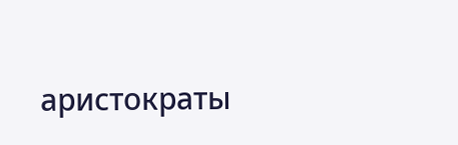аристократы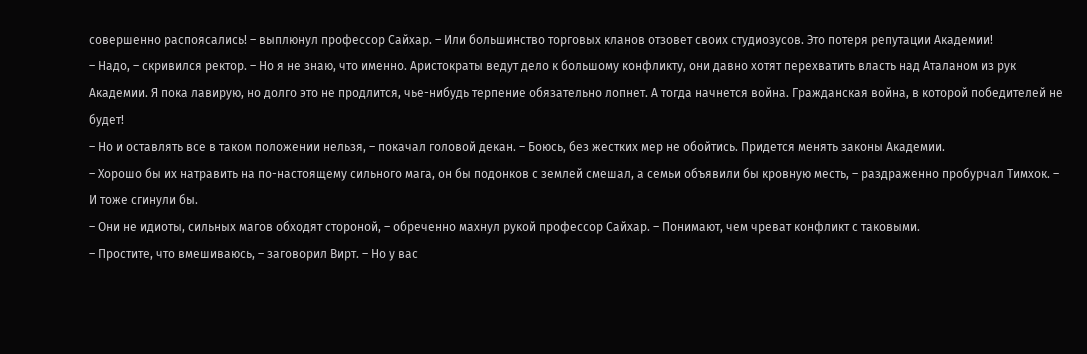совершенно распоясались! – выплюнул профессор Сайхар. – Или большинство торговых кланов отзовет своих студиозусов. Это потеря репутации Академии!
– Надо, – скривился ректор. – Но я не знаю, что именно. Аристократы ведут дело к большому конфликту, они давно хотят перехватить власть над Аталаном из рук Академии. Я пока лавирую, но долго это не продлится, чье-нибудь терпение обязательно лопнет. А тогда начнется война. Гражданская война, в которой победителей не будет!
– Но и оставлять все в таком положении нельзя, – покачал головой декан. – Боюсь, без жестких мер не обойтись. Придется менять законы Академии.
– Хорошо бы их натравить на по-настоящему сильного мага, он бы подонков с землей смешал, а семьи объявили бы кровную месть, – раздраженно пробурчал Тимхок. – И тоже сгинули бы.
– Они не идиоты, сильных магов обходят стороной, – обреченно махнул рукой профессор Сайхар. – Понимают, чем чреват конфликт с таковыми.
– Простите, что вмешиваюсь, – заговорил Вирт. – Но у вас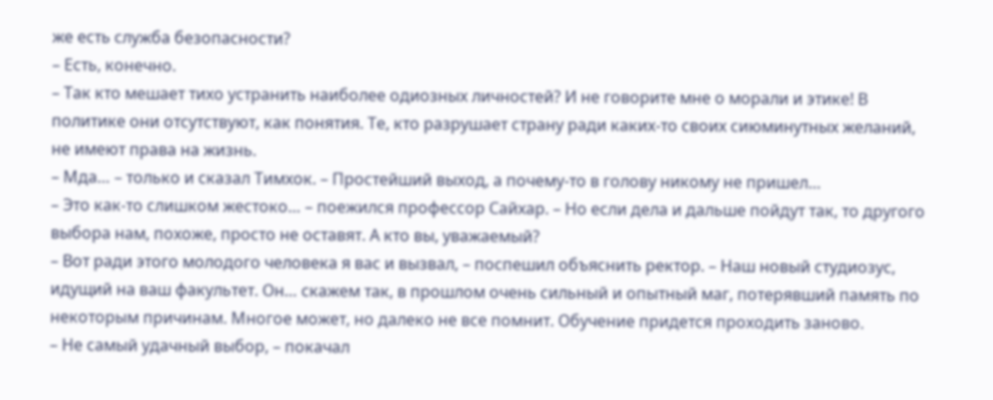же есть служба безопасности?
– Есть, конечно.
– Так кто мешает тихо устранить наиболее одиозных личностей? И не говорите мне о морали и этике! В политике они отсутствуют, как понятия. Те, кто разрушает страну ради каких-то своих сиюминутных желаний, не имеют права на жизнь.
– Мда… – только и сказал Тимхок. – Простейший выход, а почему-то в голову никому не пришел…
– Это как-то слишком жестоко… – поежился профессор Сайхар. – Но если дела и дальше пойдут так, то другого выбора нам, похоже, просто не оставят. А кто вы, уважаемый?
– Вот ради этого молодого человека я вас и вызвал, – поспешил объяснить ректор. – Наш новый студиозус, идущий на ваш факультет. Он… скажем так, в прошлом очень сильный и опытный маг, потерявший память по некоторым причинам. Многое может, но далеко не все помнит. Обучение придется проходить заново.
– Не самый удачный выбор, – покачал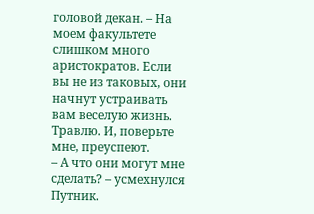головой декан. – На моем факультете слишком много аристократов. Если вы не из таковых, они начнут устраивать вам веселую жизнь. Травлю. И, поверьте мне, преуспеют.
– А что они могут мне сделать? – усмехнулся Путник.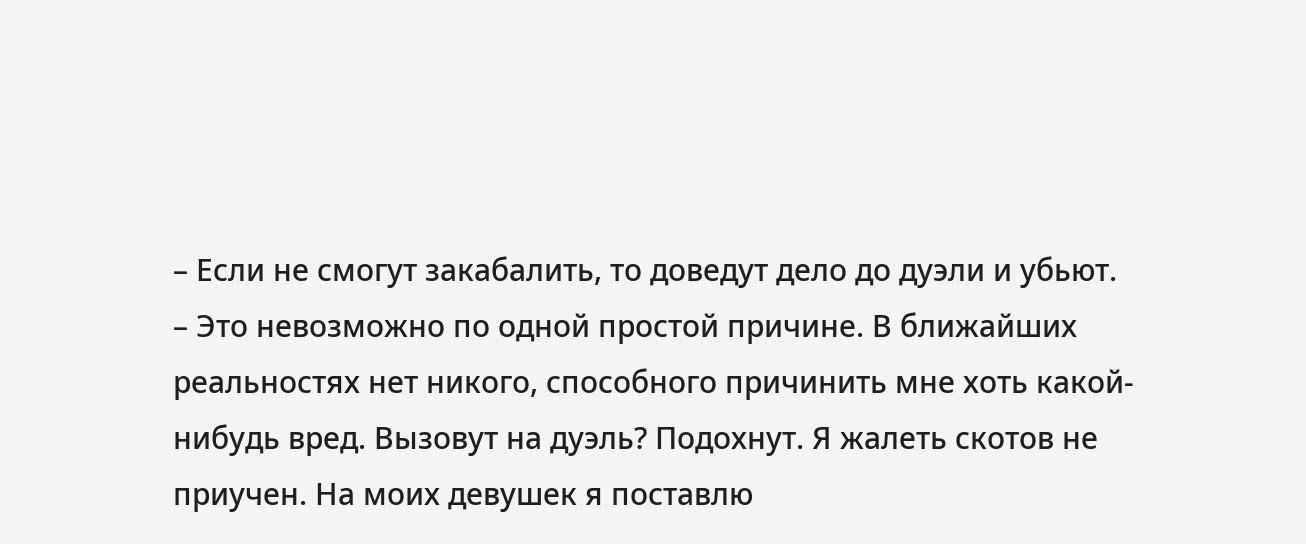– Если не смогут закабалить, то доведут дело до дуэли и убьют.
– Это невозможно по одной простой причине. В ближайших реальностях нет никого, способного причинить мне хоть какой-нибудь вред. Вызовут на дуэль? Подохнут. Я жалеть скотов не приучен. На моих девушек я поставлю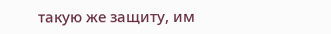такую же защиту, им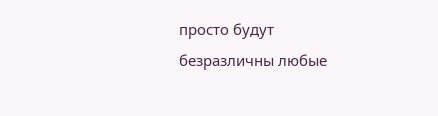просто будут безразличны любые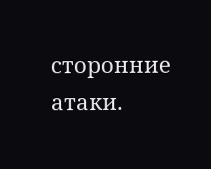сторонние атаки.